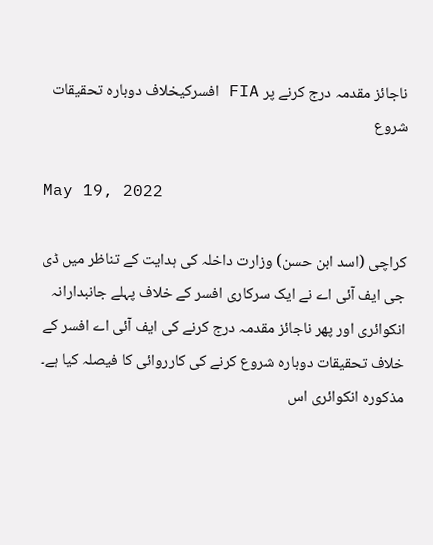ناجائز مقدمہ درج کرنے پر FIA افسرکیخلاف دوبارہ تحقیقات شروع

May 19, 2022

کراچی (اسد ابن حسن) وزارت داخلہ کی ہدایت کے تناظر میں ڈی جی ایف آئی اے نے ایک سرکاری افسر کے خلاف پہلے جانبدارانہ انکوائری اور پھر ناجائز مقدمہ درج کرنے کی ایف آئی اے افسر کے خلاف تحقیقات دوبارہ شروع کرنے کی کارروائی کا فیصلہ کیا ہے۔ مذکورہ انکوائری اس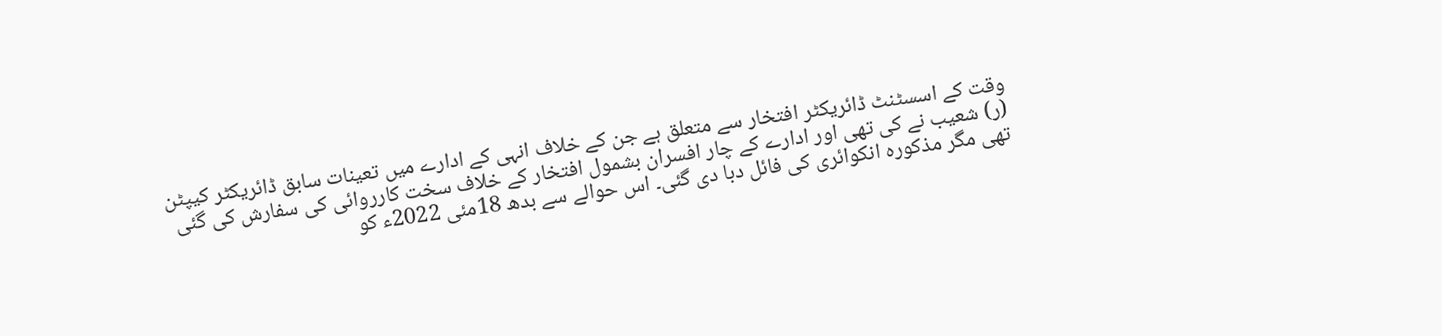وقت کے اسسٹنٹ ڈائریکٹر افتخار سے متعلق ہے جن کے خلاف انہی کے ادارے میں تعینات سابق ڈائریکٹر کیپٹن (ر) شعیب نے کی تھی اور ادارے کے چار افسران بشمول افتخار کے خلاف سخت کارروائی کی سفارش کی گئی تھی مگر مذکورہ انکوائری کی فائل دبا دی گئی۔ اس حوالے سے بدھ 18مئی 2022ء کو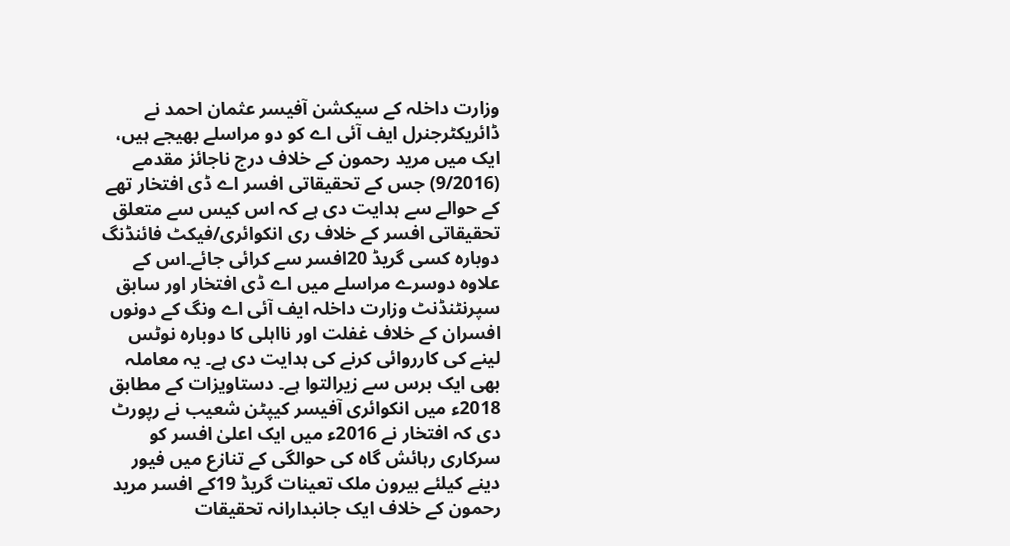وزارت داخلہ کے سیکشن آفیسر عثمان احمد نے ڈائریکٹرجنرل ایف آئی اے کو دو مراسلے بھیجے ہیں، ایک میں مرید رحمون کے خلاف درج ناجائز مقدمے (9/2016) جس کے تحقیقاتی افسر اے ڈی افتخار تھے کے حوالے سے ہدایت دی ہے کہ اس کیس سے متعلق تحقیقاتی افسر کے خلاف ری انکوائری/فیکٹ فائنڈنگ دوبارہ کسی گریڈ 20افسر سے کرائی جائے۔اس کے علاوہ دوسرے مراسلے میں اے ڈی افتخار اور سابق سپرنٹنڈنٹ وزارت داخلہ ایف آئی اے ونگ کے دونوں افسران کے خلاف غفلت اور نااہلی کا دوبارہ نوٹس لینے کی کارروائی کرنے کی ہدایت دی ہے۔ یہ معاملہ بھی ایک برس سے زیرالتوا ہے۔ دستاویزات کے مطابق 2018ء میں انکوائری آفیسر کیپٹن شعیب نے رپورٹ دی کہ افتخار نے 2016ء میں ایک اعلیٰ افسر کو سرکاری رہائش گاہ کی حوالگی کے تنازع میں فیور دینے کیلئے بیرون ملک تعینات گریڈ 19کے افسر مرید رحمون کے خلاف ایک جانبدارانہ تحقیقات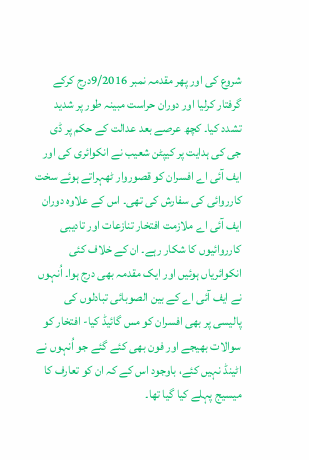شروع کی اور پھر مقدمہ نمبر 9/2016درج کرکے گرفتار کرلیا اور دوران حراست مبینہ طور پر شدید تشدد کیا۔ کچھ عرصے بعد عدالت کے حکم پر ڈی جی کی ہدایت پر کیپٹن شعیب نے انکوائری کی اور ایف آئی اے افسران کو قصوروار ٹھہراتے ہوئے سخت کارروائی کی سفارش کی تھی۔ اس کے علاوہ دوران ایف آئی اے ملازمت افتخار تنازعات اور تادیبی کارروائیوں کا شکار رہے۔ ان کے خلاف کئی انکوائریاں ہوئیں اور ایک مقدمہ بھی درج ہوا۔ اُنہوں نے ایف آئی اے کے بین الصوبائی تبادلوں کی پالیسی پر بھی افسران کو مس گائیڈ کیا- افتخار کو سوالات بھیجے اور فون بھی کئے گئے جو اُنہوں نے اٹینڈ نہیں کئے، باوجود اس کے کہ ان کو تعارف کا میسیج پہلے کیا گیا تھا۔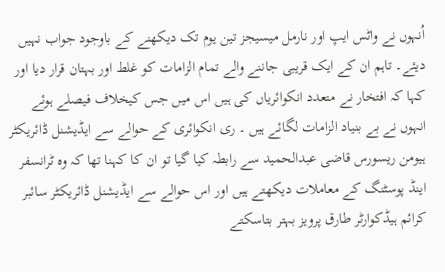اُنہوں نے واٹس ایپ اور نارمل میسیجز تین یوم تک دیکھنے کے باوجود جواب نہیں دیئے۔ تاہم ان کے ایک قریبی جاننے والے تمام الزامات کو غلط اور بہتان قرار دیا اور کہا کہ افتخار نے متعدد انکوائریاں کی ہیں اس میں جس کیخلاف فیصلے ہوئے انہوں نے بے بنیاد الزامات لگائے ہیں ۔ ری انکوائری کے حوالے سے ایڈیشنل ڈائریکٹر ہیومن ریسورس قاضی عبدالحمید سے رابطہ کیا گیا تو ان کا کہنا تھا کہ وہ ٹرانسفر اینڈ پوسٹنگ کے معاملات دیکھتے ہیں اور اس حوالے سے ایڈیشنل ڈائریکٹر سائبر کرائم ہیڈکوارٹر طارق پرویز بہتر بتاسکتے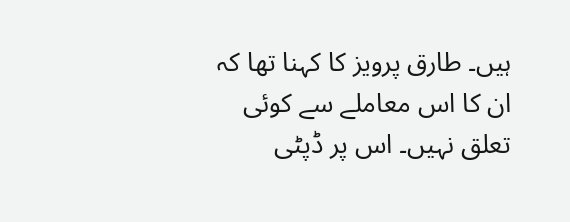ہیں۔ طارق پرویز کا کہنا تھا کہ ان کا اس معاملے سے کوئی تعلق نہیں۔ اس پر ڈپٹی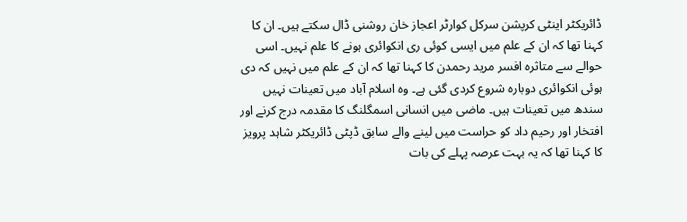ڈائریکٹر اینٹی کرپشن سرکل کوارٹر اعجاز خان روشنی ڈال سکتے ہیں۔ ان کا کہنا تھا کہ ان کے علم میں ایسی کوئی ری انکوائری ہونے کا علم نہیں۔ اسی حوالے سے متاثرہ افسر مرید رحمدن کا کہنا تھا کہ ان کے علم میں نہیں کہ دی ہوئی انکوائری دوبارہ شروع کردی گئی ہے۔ وہ اسلام آباد میں تعینات نہیں سندھ میں تعینات ہیں۔ ماضی میں انسانی اسمگلنگ کا مقدمہ درج کرنے اور افتخار اور رحیم داد کو حراست میں لینے والے سابق ڈپٹی ڈائریکٹر شاہد پرویز کا کہنا تھا کہ یہ بہت عرصہ پہلے کی بات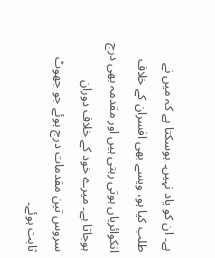ہے۔ ان کو یاد نہیں۔ ہوسکتا ہے کہ میں نے طلب کیا ہو، ویسے بھی افسران کے خلاف انکوائریاں ہوتی رہتی ہیں اور مقدمہ بھی درج ہوجاتا ہے۔ میرے خود کے خلاف دوران سروس تین مقدمات درج ہوئے جو جھوٹ ثابت ہوئے۔